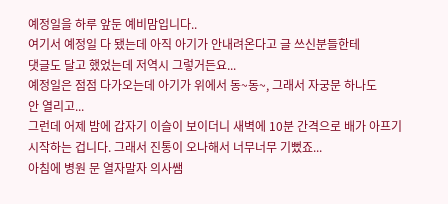예정일을 하루 앞둔 예비맘입니다..
여기서 예정일 다 됐는데 아직 아기가 안내려온다고 글 쓰신분들한테
댓글도 달고 했었는데 저역시 그렇거든요...
예정일은 점점 다가오는데 아기가 위에서 동~동~, 그래서 자궁문 하나도
안 열리고...
그런데 어제 밤에 갑자기 이슬이 보이더니 새벽에 10분 간격으로 배가 아프기
시작하는 겁니다. 그래서 진통이 오나해서 너무너무 기뻤죠...
아침에 병원 문 열자말자 의사쌤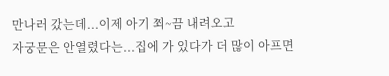만나러 갔는데...이제 아기 쬐~끔 내려오고
자궁문은 안열렸다는...집에 가 있다가 더 많이 아프면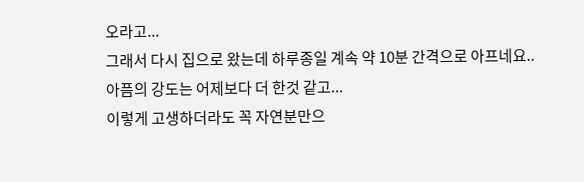오라고...
그래서 다시 집으로 왔는데 하루종일 계속 약 10분 간격으로 아프네요..
아픔의 강도는 어제보다 더 한것 같고...
이렇게 고생하더라도 꼭 자연분만으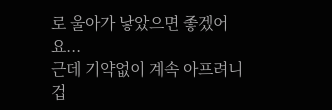로 울아가 낳았으면 좋겠어요...
근데 기약없이 계속 아프려니 겁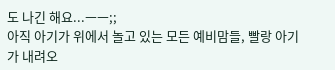도 나긴 해요...ㅡㅡ;;
아직 아기가 위에서 놀고 있는 모든 예비맘들, 빨랑 아기가 내려오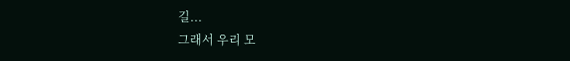길...
그래서 우리 모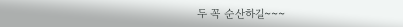두 꼭 순산하길~~~